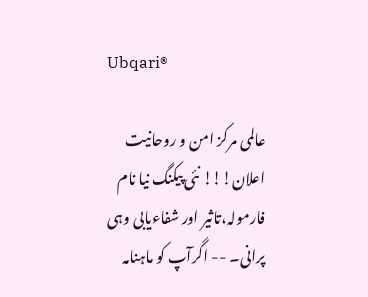Ubqari®

عالمی مرکز امن و روحانیت
اعلان!!! نئی پیکنگ نیا نام فارمولہ،تاثیر اور شفاءیابی وہی پرانی۔ -- اگرآپ کو ماہنامہ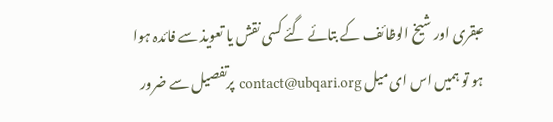عبقری اور شیخ الوظائف کے بتائے گئے کسی نقش یا تعویذ سے فائدہ ہوا ہو تو ہمیں اس ای میل contact@ubqari.org پرتفصیل سے ضرور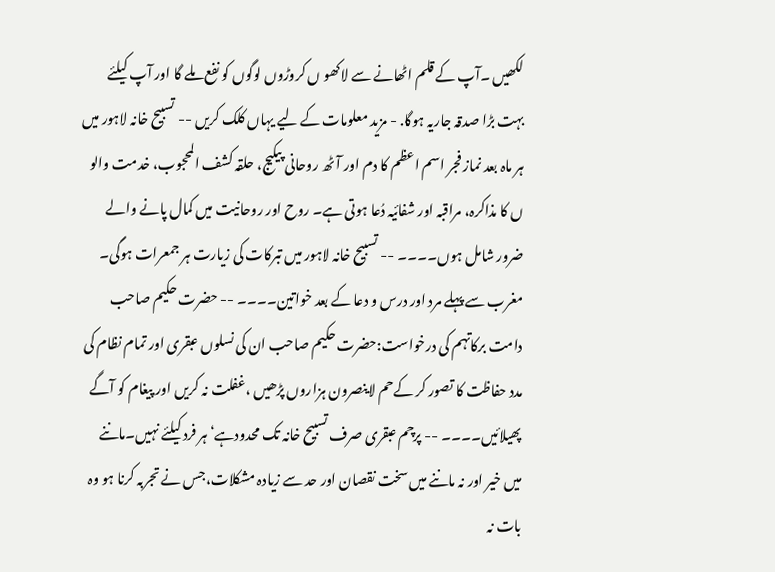لکھیں ۔آپ کے قلم اٹھانے سے لاکھو ں کروڑوں لوگوں کو نفع ملے گا اور آپ کیلئے بہت بڑا صدقہ جاریہ ہوگا. - مزید معلومات کے لیے یہاں کلک کریں -- تسبیح خانہ لاہور میں ہر ماہ بعد نماز فجر اسم اعظم کا دم اور آٹھ روحانی پیکیج، حلقہ کشف المحجوب، خدمت والو ں کا مذاکرہ، مراقبہ اور شفائیہ دُعا ہوتی ہے۔ روح اور روحانیت میں کمال پانے والے ضرور شامل ہوں۔۔۔۔ -- تسبیح خانہ لاہور میں تبرکات کی زیارت ہر جمعرات ہوگی۔ مغرب سے پہلے مرد اور درس و دعا کے بعد خواتین۔۔۔۔ -- حضرت حکیم صاحب دامت برکاتہم کی درخواست:حضرت حکیم صاحب ان کی نسلوں عبقری اور تمام نظام کی مدد حفاظت کا تصور کر کےحم لاینصرون ہزاروں پڑھیں ،غفلت نہ کریں اور پیغام کو آگے پھیلائیں۔۔۔۔ -- پرچم عبقری صرف تسبیح خانہ تک محدودہے‘ ہر فرد کیلئے نہیں۔ماننے میں خیر اور نہ ماننے میں سخت نقصان اور حد سے زیادہ مشکلات،جس نے تجربہ کرنا ہو وہ بات نہ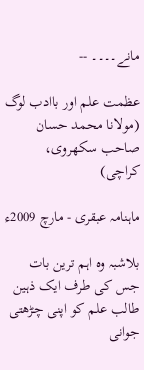مانے۔۔۔۔ --

عظمت علم اور باادب لوگ (مولانا محمد حسان صاحب سکھروی، کراچی)

ماہنامہ عبقری - مارچ 2009ء

بلاشبہ وہ اہم ترین بات جس کی طرف ایک ذہین طالب علم کو اپنی چڑھتی جوانی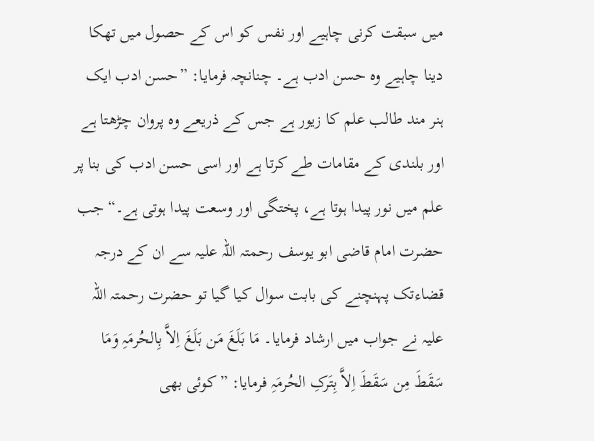میں سبقت کرنی چاہیے اور نفس کو اس کے حصول میں تھکا دینا چاہیے وہ حسن ادب ہے۔ چنانچہ فرمایا: ”حسن ادب ایک ہنر مند طالب علم کا زیور ہے جس کے ذریعے وہ پروان چڑھتا ہے اور بلندی کے مقامات طے کرتا ہے اور اسی حسن ادب کی بنا پر علم میں نور پیدا ہوتا ہے، پختگی اور وسعت پیدا ہوتی ہے۔“ جب حضرت امام قاضی ابو یوسف رحمتہ اللہ علیہ سے ان کے درجہ قضاءتک پہنچنے کی بابت سوال کیا گیا تو حضرت رحمتہ اللہ علیہ نے جواب میں ارشاد فرمایا۔ مَا بَلَغَ مَن بَلَغَ اِلاَّ بِالحُرمَہِ وَمَا سَقَطَ مِن سَقَطَ اِلاَّ بِتَرکِ الحُرمَہِ فرمایا: ”کوئی بھی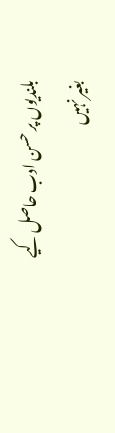بلندیوں پر حسن ادب حاصل کیے بغیر نہیں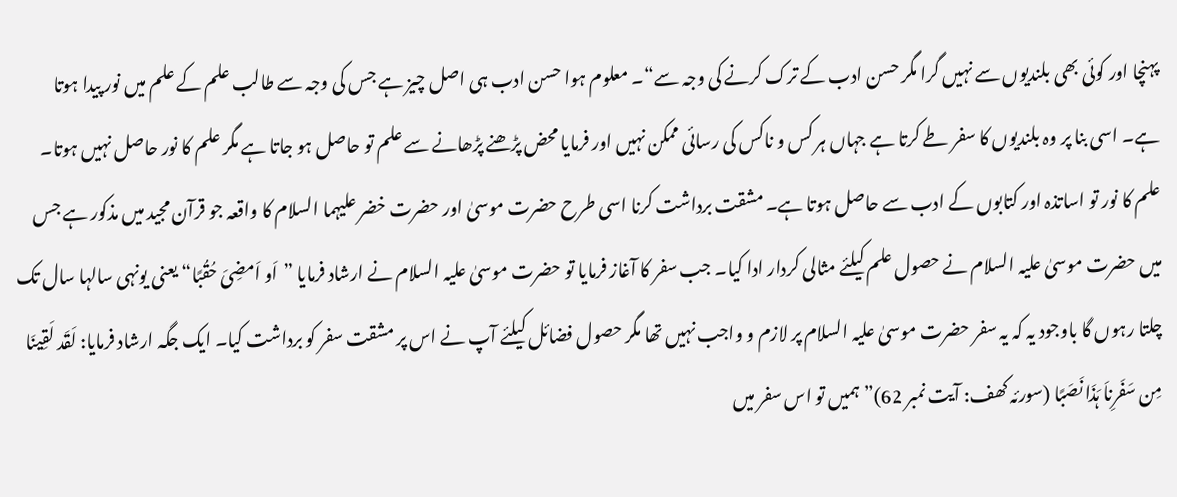پہنچا اور کوئی بھی بلندیوں سے نہیں گرا مگر حسن ادب کے ترک کرنے کی وجہ سے“۔ معلوم ہوا حسن ادب ہی اصل چیز ہے جس کی وجہ سے طالب علم کے علم میں نور پیدا ہوتا ہے۔ اسی بنا پر وہ بلندیوں کا سفر طے کرتا ہے جہاں ہر کس و ناکس کی رسائی ممکن نہیں اور فرمایا محض پڑھنے پڑھانے سے علم تو حاصل ہو جاتا ہے مگر علم کا نور حاصل نہیں ہوتا۔ علم کا نور تو اساتذہ اور کتابوں کے ادب سے حاصل ہوتا ہے۔ مشقت برداشت کرنا اسی طرح حضرت موسیٰ اور حضرت خضر علیہما السلام کا واقعہ جو قرآن مجید میں مذکور ہے جس میں حضرت موسیٰ علیہ السلام نے حصول علم کیلئے مثالی کردار ادا کیا۔ جب سفر کا آغاز فرمایا تو حضرت موسیٰ علیہ السلام نے ارشاد فرمایا ”اَو اَمضِیَ حُقُبًا“ یعنی یونہی سالہا سال تک چلتا رہوں گا باوجود یہ کہ یہ سفر حضرت موسیٰ علیہ السلام پر لازم و واجب نہیں تھا مگر حصول فضائل کیلئے آپ نے اس پر مشقت سفر کو برداشت کیا۔ ایک جگہ ارشاد فرمایا: لَقَد لَقِینَا مِن سَفَرِناَ ہَذَا نَصَبًا (سورئہ کھف: آیت نمبر 62)”ہمیں تو اس سفر میں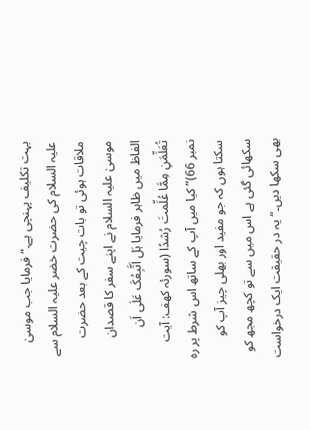بہت تکلیف پہنچی ہے۔“ فرمایا جب موسیٰ علیہ السلام کی حضرت خضر علیہ السلام سے ملاقات ہوئی تو بات چیت کے بعد حضرت موسیٰ علیہ السلام نے اپنے سفر کا قصدان الفاظ میں ظاہر فرمایا ہَل اَتَّبِعُکَ عَلٰی اَن تُعَلِّمَنِ مِمَّا عُلِّمتَ رُشدًا (سورئہ کھف: آیت نمبر 66)”کیا میں آپ کے ساتھ اس شرط پر رہ سکتا ہوں کہ جو مفید اور بھلی چیز آپ کو سکھائی گئی ہے اس میں سے تو کچھ مجھ کو بھی سکھا دیں۔“ یہ در حقیقت ایک درخواست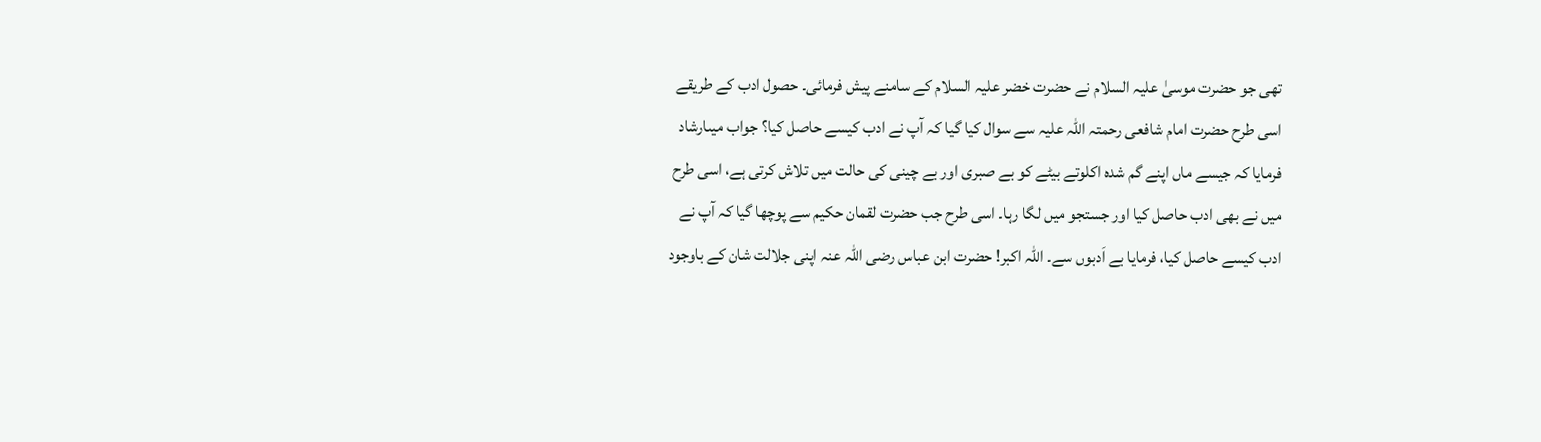تھی جو حضرت موسیٰ علیہ السلام نے حضرت خضر علیہ السلام کے سامنے پیش فرمائی۔ حصول ادب کے طریقے اسی طرح حضرت امام شافعی رحمتہ اللہ علیہ سے سوال کیا گیا کہ آپ نے ادب کیسے حاصل کیا؟ جواب میںارشاد فرمایا کہ جیسے ماں اپنے گم شدہ اکلوتے بیٹے کو بے صبری اور بے چینی کی حالت میں تلاش کرتی ہے، اسی طرح میں نے بھی ادب حاصل کیا اور جستجو میں لگا رہا۔ اسی طرح جب حضرت لقمان حکیم سے پوچھا گیا کہ آپ نے ادب کیسے حاصل کیا، فرمایا بے اَدبوں سے۔ اللہ اکبر! حضرت ابن عباس رضی اللہ عنہ اپنی جلالت شان کے باوجود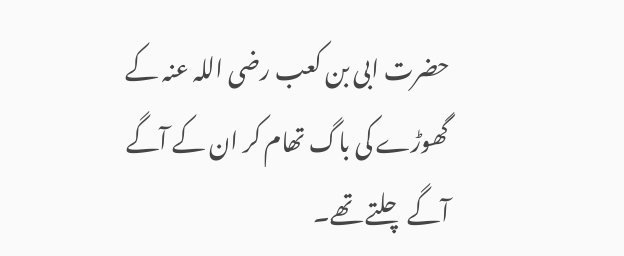حضرت ابی بن کعب رضی اللہ عنہ کے گھوڑے کی باگ تھام کر ان کے آگے آگے چلتے تھے۔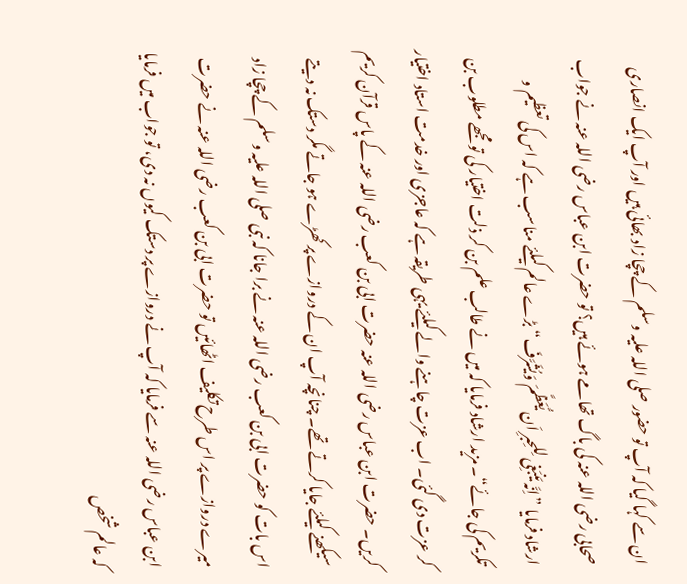ان سے کہا گیا کہ آپ تو حضور صلی اللہ علیہ وسلم کے چچا زاد بھائی ہیں اور آپ ایک انصاری صحابی رضی اللہ عنہ کی باگ تھامے ہوئے ہیں؟ تو حضرت ابن عباس رضی اللہ عنہ نے جواب ارشاد فرمایا ”اِنَّہ یَنبَغِی لِلحِبرِ اَن یُّعَظَّمَ وَیُشَرَّفَ“ بڑے عالم کیلئے مناسب ہے کہ اس کی تعظیم و تکریم کی جائے“۔ مزید ارشاد فرمایا کہ میں نے طالب علم بن کر ذلت اختیار کی تو مجھے مطلوب بن کر عزت دی گئی۔ اب عزت چاہنے والے کیلئے یہی طریقہ ہے کہ عاجزی اور خدمت استاد اختیار کریں۔ حضرت ابن عباس رضی اللہ عنہ حضرت ابی بن کعب رضی اللہ عنہ کے پاس قرآن کریم سیکھنے کیلئے جایا کرتے تھے۔ چنانچہ آپ ان کے دروازے پر کھڑے ہو جاتے مگر دستک نہ دیتے اس بات کو حضرت ابی بن کعب رضی اللہ عنہ نے برا جانا کہ نبی صلی اللہ علیہ وسلم کے چچا زاد میرے دروازے پر اس طرح تکلیف اٹھائیں تو حضرت ابی بن کعب رضی اللہ عنہ نے حضرت ابن عباس رضی اللہ عنہ سے فرمایا کہ آپ نے دروازے پر دستک کیوں نہ دی، تو جواب میں فرمایا کہ عالم شخص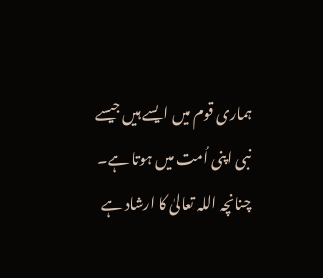ہماری قوم میں ایسے ہیں جیسے نبی اپنی اُمت میں ہوتا ہے۔ چنانچہ اللہ تعالیٰ کا ارشاد ہے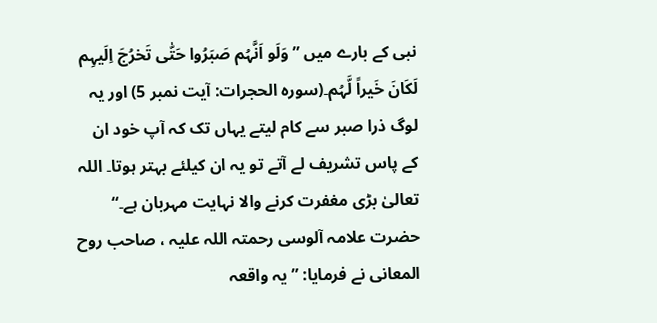نبی کے بارے میں ”وَلَو اَنَّہُم صَبَرُوا حَتّٰی تَخرُجَ اِلَیہِم لَکَانَ خَیراً لَّہُم۔(سورہ الحجرات: آیت نمبر 5) اور یہ لوگ ذرا صبر سے کام لیتے یہاں تک کہ آپ خود ان کے پاس تشریف لے آتے تو یہ ان کیلئے بہتر ہوتا۔ اللہ تعالیٰ بڑی مغفرت کرنے والا نہایت مہربان ہے۔“ حضرت علامہ آلوسی رحمتہ اللہ علیہ ، صاحب روح المعانی نے فرمایا: ”یہ واقعہ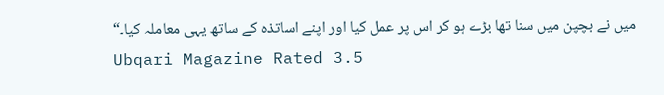میں نے بچپن میں سنا تھا بڑے ہو کر اس پر عمل کیا اور اپنے اساتذہ کے ساتھ یہی معاملہ کیا۔“
Ubqari Magazine Rated 3.5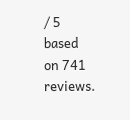/ 5 based on 741 reviews.